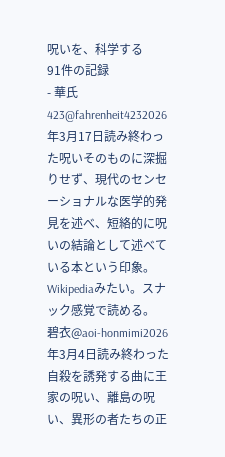呪いを、科学する
91件の記録
- 華氏423@fahrenheit4232026年3月17日読み終わった呪いそのものに深掘りせず、現代のセンセーショナルな医学的発見を述べ、短絡的に呪いの結論として述べている本という印象。Wikipediaみたい。スナック感覚で読める。
碧衣@aoi-honmimi2026年3月4日読み終わった自殺を誘発する曲に王家の呪い、離島の呪い、異形の者たちの正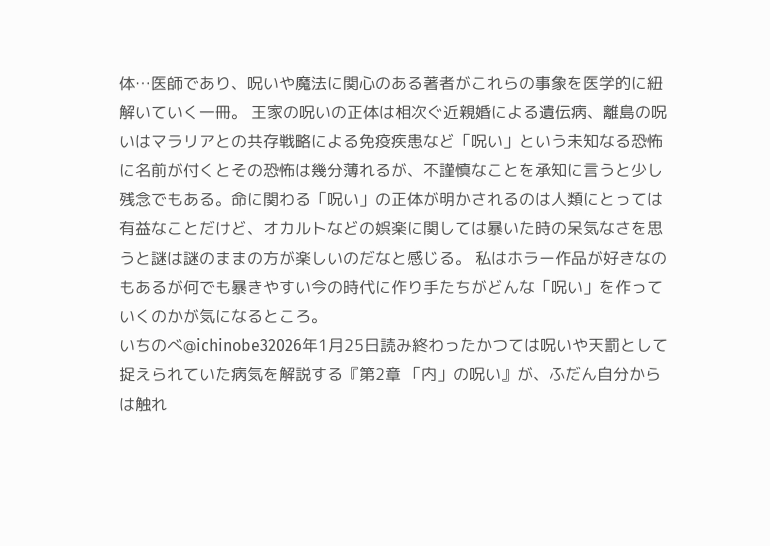体…医師であり、呪いや魔法に関心のある著者がこれらの事象を医学的に紐解いていく一冊。 王家の呪いの正体は相次ぐ近親婚による遺伝病、離島の呪いはマラリアとの共存戦略による免疫疾患など「呪い」という未知なる恐怖に名前が付くとその恐怖は幾分薄れるが、不謹慎なことを承知に言うと少し残念でもある。命に関わる「呪い」の正体が明かされるのは人類にとっては有益なことだけど、オカルトなどの娯楽に関しては暴いた時の呆気なさを思うと謎は謎のままの方が楽しいのだなと感じる。 私はホラー作品が好きなのもあるが何でも暴きやすい今の時代に作り手たちがどんな「呪い」を作っていくのかが気になるところ。
いちのべ@ichinobe32026年1月25日読み終わったかつては呪いや天罰として捉えられていた病気を解説する『第2章 「内」の呪い』が、ふだん自分からは触れ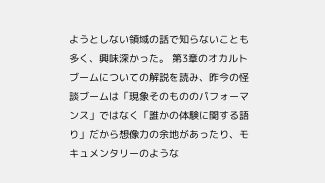ようとしない領域の話で知らないことも多く、興味深かった。 第3章のオカルトブームについての解説を読み、昨今の怪談ブームは「現象そのもののパフォーマンス」ではなく「誰かの体験に関する語り」だから想像力の余地があったり、モキュメンタリーのような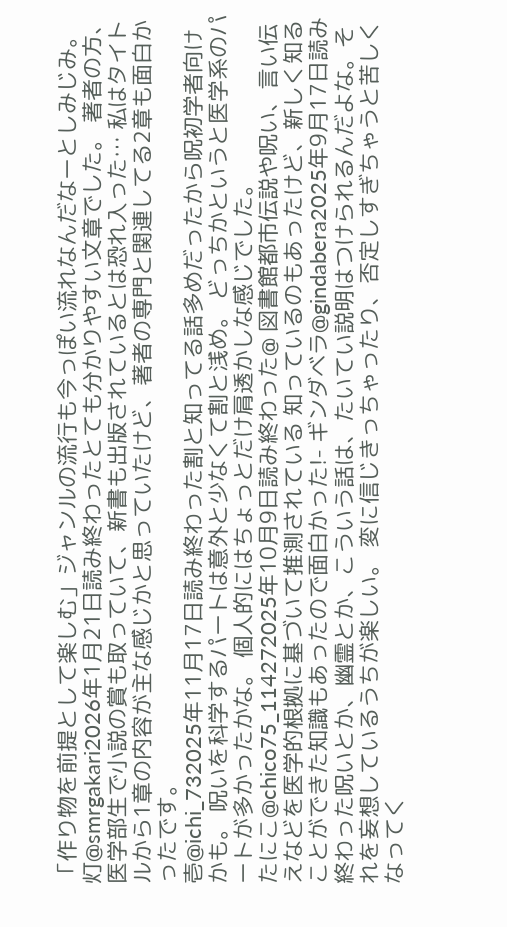「作り物を前提として楽しむ」ジャンルの流行も今っぽい流れなんだなーとしみじみ。
灯@smrgakari2026年1月21日読み終わったとても分かりやすい文章でした。 著者の方、医学部生で小説の賞も取っていて、新書も出版されているとは恐れ入った… 私はタイトルから1章の内容が主な感じかと思っていたけど、著者の専門と関連してる2章も面白かったです。
壱@ichi_732025年11月17日読み終わった割と知ってる話多めだったから呪初学者向けかも。 呪いを科学するパートは意外と少なくて割と浅め。 どっちかというと医学系のパートが多かったかな。 個人的にはちょっとだけ肩透かしな感じでした。
たにこ@chico75_114272025年10月9日読み終わった@ 図書館都市伝説や呪い、言い伝えなどを医学的根拠に基づいて推測されている 知っているのもあったけど、新しく知ることができた知識もあったので面白かった!- ギンダベラ@gindabera2025年9月17日読み終わった呪いとか、幽霊とか、こういう話は、たいてい説明はつけられるんだよな。それを妄想しているうちが楽しい。 変に信じきっちゃったり、否定しすぎちゃうと苦しくなってく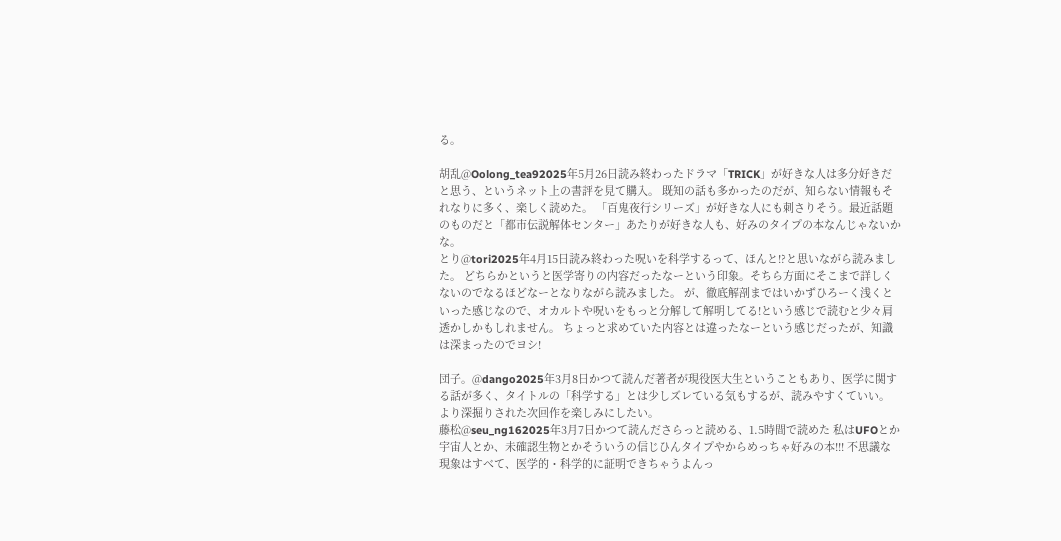る。

胡乱@Oolong_tea92025年5月26日読み終わったドラマ「TRICK」が好きな人は多分好きだと思う、というネット上の書評を見て購入。 既知の話も多かったのだが、知らない情報もそれなりに多く、楽しく読めた。 「百鬼夜行シリーズ」が好きな人にも刺さりそう。最近話題のものだと「都市伝説解体センター」あたりが好きな人も、好みのタイプの本なんじゃないかな。
とり@tori2025年4月15日読み終わった呪いを科学するって、ほんと!?と思いながら読みました。 どちらかというと医学寄りの内容だったなーという印象。そちら方面にそこまで詳しくないのでなるほどなーとなりながら読みました。 が、徹底解剖まではいかずひろーく浅くといった感じなので、オカルトや呪いをもっと分解して解明してる!という感じで読むと少々肩透かしかもしれません。 ちょっと求めていた内容とは違ったなーという感じだったが、知識は深まったのでヨシ!

団子。@dango2025年3月8日かつて読んだ著者が現役医大生ということもあり、医学に関する話が多く、タイトルの「科学する」とは少しズレている気もするが、読みやすくていい。 より深掘りされた次回作を楽しみにしたい。
藤松@seu_ng162025年3月7日かつて読んださらっと読める、1.5時間で読めた 私はUFOとか宇宙人とか、未確認生物とかそういうの信じひんタイプやからめっちゃ好みの本!!! 不思議な現象はすべて、医学的・科学的に証明できちゃうよんっ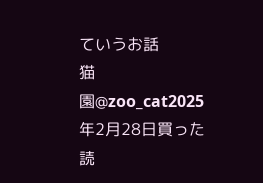ていうお話
猫園@zoo_cat2025年2月28日買った読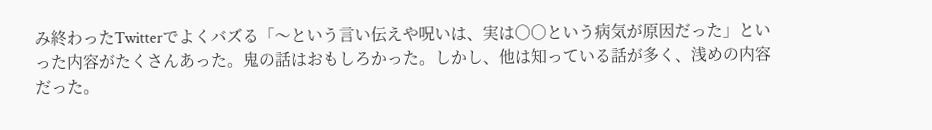み終わったTwitterでよくバズる「〜という言い伝えや呪いは、実は○○という病気が原因だった」といった内容がたくさんあった。鬼の話はおもしろかった。しかし、他は知っている話が多く、浅めの内容だった。